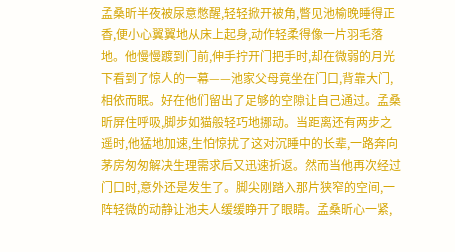孟桑昕半夜被尿意憋醒,轻轻掀开被角,瞥见池榆晚睡得正香,便小心翼翼地从床上起身,动作轻柔得像一片羽毛落地。他慢慢踱到门前,伸手拧开门把手时,却在微弱的月光下看到了惊人的一幕——池家父母竟坐在门口,背靠大门,相依而眠。好在他们留出了足够的空隙让自己通过。孟桑昕屏住呼吸,脚步如猫般轻巧地挪动。当距离还有两步之遥时,他猛地加速,生怕惊扰了这对沉睡中的长辈,一路奔向茅房匆匆解决生理需求后又迅速折返。然而当他再次经过门口时,意外还是发生了。脚尖刚踏入那片狭窄的空间,一阵轻微的动静让池夫人缓缓睁开了眼睛。孟桑昕心一紧,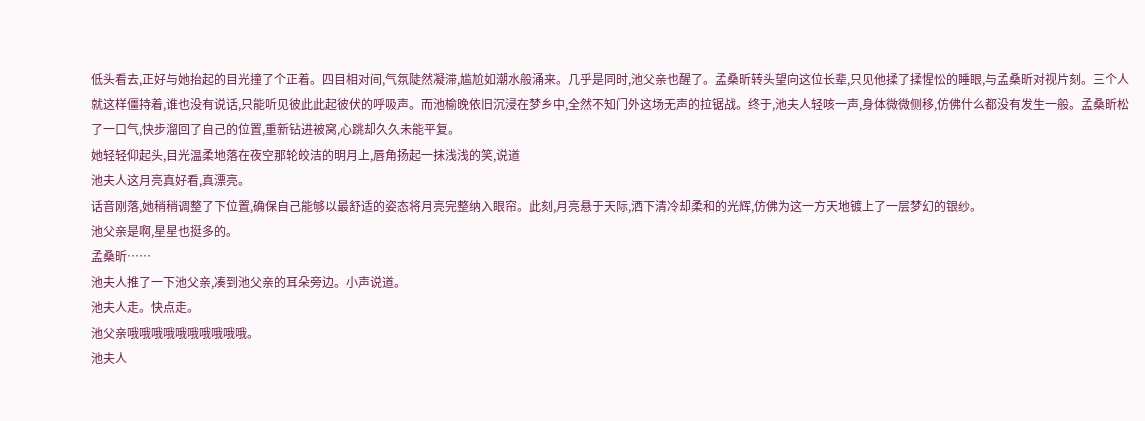低头看去,正好与她抬起的目光撞了个正着。四目相对间,气氛陡然凝滞,尴尬如潮水般涌来。几乎是同时,池父亲也醒了。孟桑昕转头望向这位长辈,只见他揉了揉惺忪的睡眼,与孟桑昕对视片刻。三个人就这样僵持着,谁也没有说话,只能听见彼此此起彼伏的呼吸声。而池榆晚依旧沉浸在梦乡中,全然不知门外这场无声的拉锯战。终于,池夫人轻咳一声,身体微微侧移,仿佛什么都没有发生一般。孟桑昕松了一口气,快步溜回了自己的位置,重新钻进被窝,心跳却久久未能平复。
她轻轻仰起头,目光温柔地落在夜空那轮皎洁的明月上,唇角扬起一抹浅浅的笑,说道
池夫人这月亮真好看,真漂亮。
话音刚落,她稍稍调整了下位置,确保自己能够以最舒适的姿态将月亮完整纳入眼帘。此刻,月亮悬于天际,洒下清冷却柔和的光辉,仿佛为这一方天地镀上了一层梦幻的银纱。
池父亲是啊,星星也挺多的。
孟桑昕……
池夫人推了一下池父亲,凑到池父亲的耳朵旁边。小声说道。
池夫人走。快点走。
池父亲哦哦哦哦哦哦哦哦哦哦。
池夫人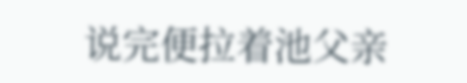说完便拉着池父亲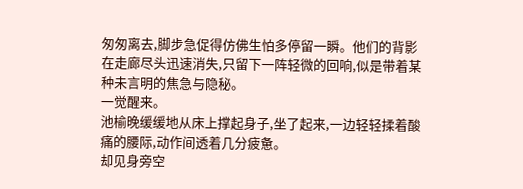匆匆离去,脚步急促得仿佛生怕多停留一瞬。他们的背影在走廊尽头迅速消失,只留下一阵轻微的回响,似是带着某种未言明的焦急与隐秘。
一觉醒来。
池榆晚缓缓地从床上撑起身子,坐了起来,一边轻轻揉着酸痛的腰际,动作间透着几分疲惫。
却见身旁空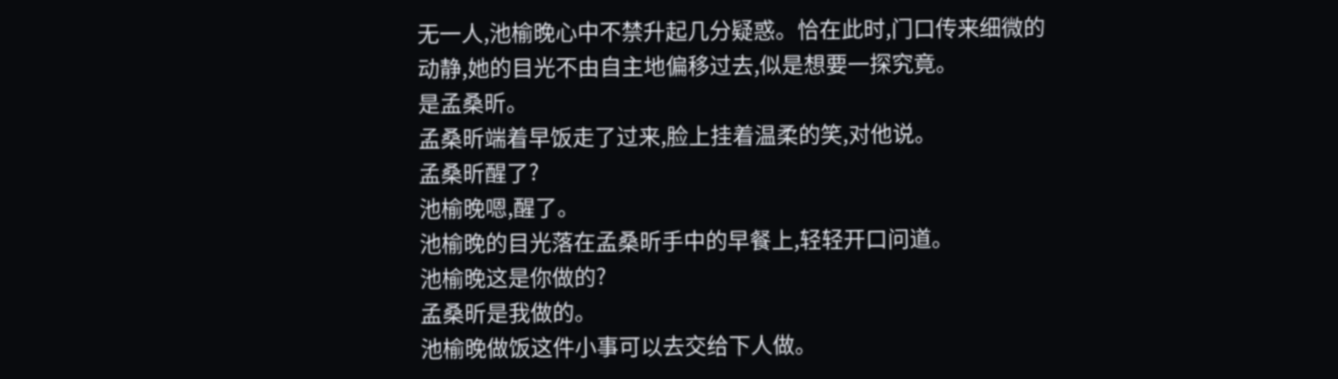无一人,池榆晚心中不禁升起几分疑惑。恰在此时,门口传来细微的动静,她的目光不由自主地偏移过去,似是想要一探究竟。
是孟桑昕。
孟桑昕端着早饭走了过来,脸上挂着温柔的笑,对他说。
孟桑昕醒了?
池榆晚嗯,醒了。
池榆晚的目光落在孟桑昕手中的早餐上,轻轻开口问道。
池榆晚这是你做的?
孟桑昕是我做的。
池榆晚做饭这件小事可以去交给下人做。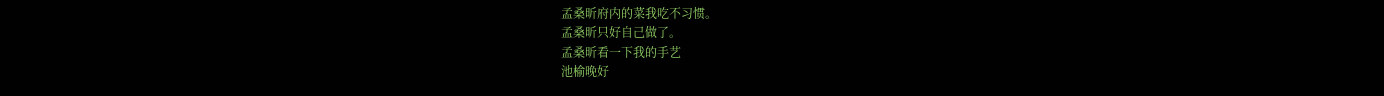孟桑昕府内的菜我吃不习惯。
孟桑昕只好自己做了。
孟桑昕看一下我的手艺
池榆晚好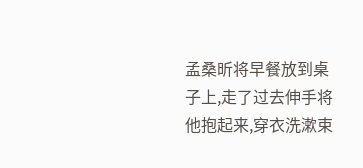孟桑昕将早餐放到桌子上,走了过去伸手将他抱起来,穿衣洗漱束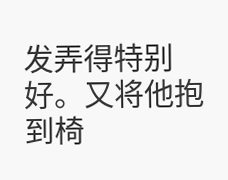发弄得特别好。又将他抱到椅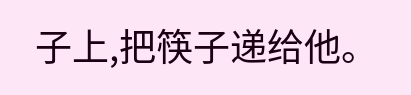子上,把筷子递给他。